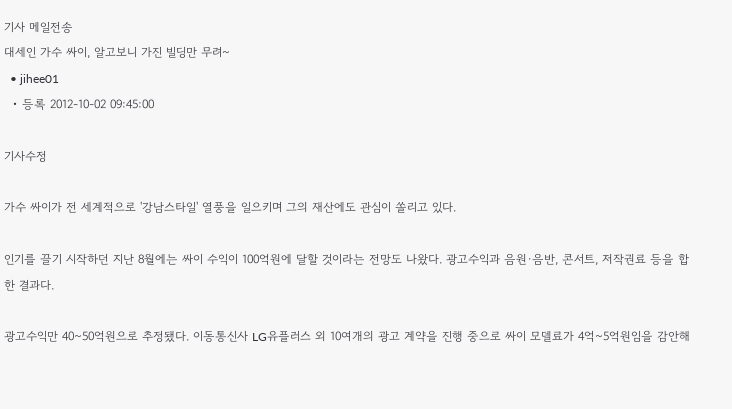기사 메일전송
대세인 가수 싸이, 알고보니 가진 빌딩만 무려~
  • jihee01
  • 등록 2012-10-02 09:45:00

기사수정

가수 싸이가 전 세계적으로 '강남스타일' 열풍을 일으키며 그의 재산에도 관심이 쏠리고 있다.

인기를 끌기 시작하던 지난 8월에는 싸이 수익이 100억원에 달할 것이라는 전망도 나왔다. 광고수익과 음원·음반, 콘서트, 저작권료 등을 합한 결과다.

광고수익만 40~50억원으로 추정됐다. 이동통신사 LG유플러스 외 10여개의 광고 계약을 진행 중으로 싸이 모델료가 4억~5억원임을 감안해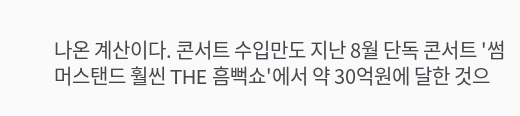나온 계산이다. 콘서트 수입만도 지난 8월 단독 콘서트 '썸머스탠드 훨씬 THE 흠뻑쇼'에서 약 30억원에 달한 것으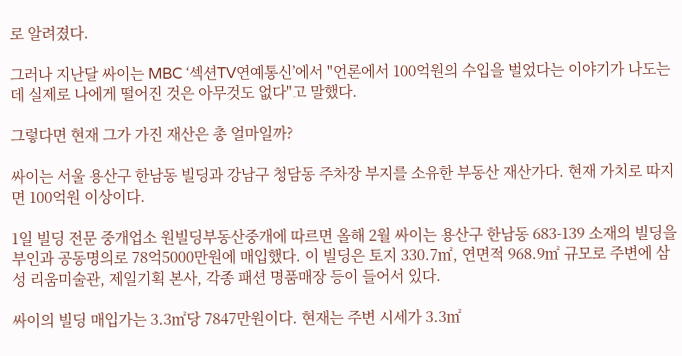로 알려졌다.

그러나 지난달 싸이는 MBC ‘섹션TV연예통신’에서 "언론에서 100억원의 수입을 벌었다는 이야기가 나도는데 실제로 나에게 떨어진 것은 아무것도 없다"고 말했다.

그렇다면 현재 그가 가진 재산은 총 얼마일까?

싸이는 서울 용산구 한남동 빌딩과 강남구 청담동 주차장 부지를 소유한 부동산 재산가다. 현재 가치로 따지면 100억원 이상이다.

1일 빌딩 전문 중개업소 원빌딩부동산중개에 따르면 올해 2월 싸이는 용산구 한남동 683-139 소재의 빌딩을 부인과 공동명의로 78억5000만원에 매입했다. 이 빌딩은 토지 330.7㎡, 연면적 968.9㎡ 규모로 주변에 삼성 리움미술관, 제일기획 본사, 각종 패션 명품매장 등이 들어서 있다.

싸이의 빌딩 매입가는 3.3㎡당 7847만원이다. 현재는 주변 시세가 3.3㎡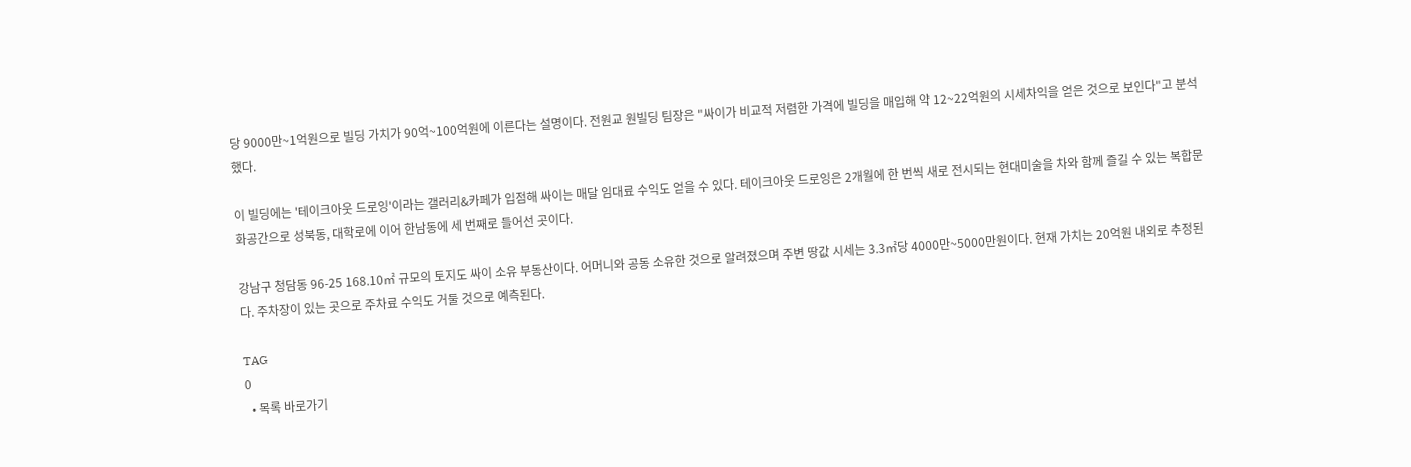당 9000만~1억원으로 빌딩 가치가 90억~100억원에 이른다는 설명이다. 전원교 원빌딩 팀장은 "싸이가 비교적 저렴한 가격에 빌딩을 매입해 약 12~22억원의 시세차익을 얻은 것으로 보인다"고 분석했다.

이 빌딩에는 '테이크아웃 드로잉'이라는 갤러리&카페가 입점해 싸이는 매달 임대료 수익도 얻을 수 있다. 테이크아웃 드로잉은 2개월에 한 번씩 새로 전시되는 현대미술을 차와 함께 즐길 수 있는 복합문화공간으로 성북동, 대학로에 이어 한남동에 세 번째로 들어선 곳이다.

강남구 청담동 96-25 168.10㎡ 규모의 토지도 싸이 소유 부동산이다. 어머니와 공동 소유한 것으로 알려졌으며 주변 땅값 시세는 3.3㎡당 4000만~5000만원이다. 현재 가치는 20억원 내외로 추정된다. 주차장이 있는 곳으로 주차료 수익도 거둘 것으로 예측된다.

TAG
0
  • 목록 바로가기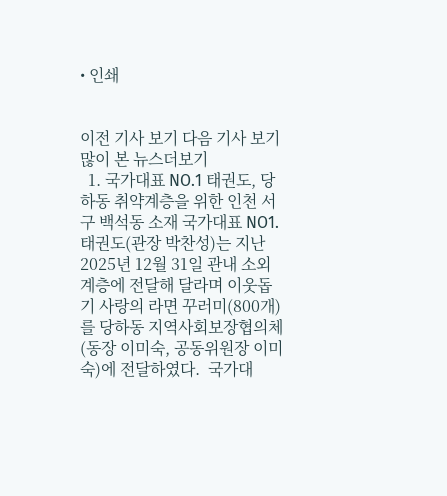• 인쇄


이전 기사 보기 다음 기사 보기
많이 본 뉴스더보기
  1. 국가대표 NO.1 태권도, 당하동 취약계층을 위한 인천 서구 백석동 소재 국가대표 NO1.태권도(관장 박찬성)는 지난 2025년 12월 31일 관내 소외계층에 전달해 달라며 이웃돕기 사랑의 라면 꾸러미(800개)를 당하동 지역사회보장협의체(동장 이미숙, 공동위원장 이미숙)에 전달하였다.  국가대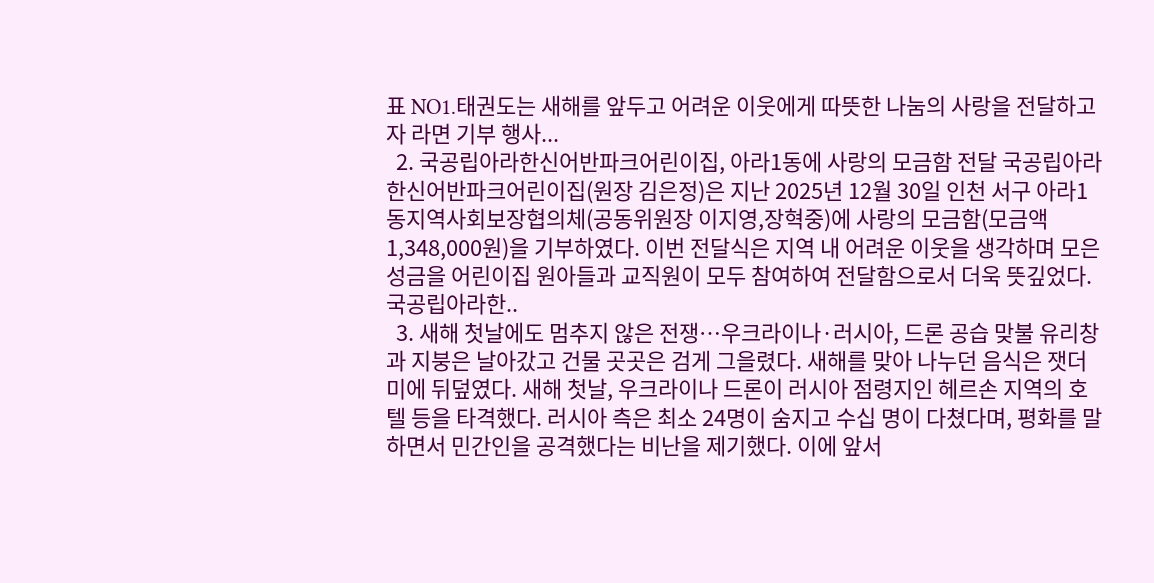표 NO1.태권도는 새해를 앞두고 어려운 이웃에게 따뜻한 나눔의 사랑을 전달하고자 라면 기부 행사...
  2. 국공립아라한신어반파크어린이집, 아라1동에 사랑의 모금함 전달 국공립아라한신어반파크어린이집(원장 김은정)은 지난 2025년 12월 30일 인천 서구 아라1동지역사회보장협의체(공동위원장 이지영,장혁중)에 사랑의 모금함(모금액 1,348,000원)을 기부하였다. 이번 전달식은 지역 내 어려운 이웃을 생각하며 모은 성금을 어린이집 원아들과 교직원이 모두 참여하여 전달함으로서 더욱 뜻깊었다. 국공립아라한..
  3. 새해 첫날에도 멈추지 않은 전쟁…우크라이나·러시아, 드론 공습 맞불 유리창과 지붕은 날아갔고 건물 곳곳은 검게 그을렸다. 새해를 맞아 나누던 음식은 잿더미에 뒤덮였다. 새해 첫날, 우크라이나 드론이 러시아 점령지인 헤르손 지역의 호텔 등을 타격했다. 러시아 측은 최소 24명이 숨지고 수십 명이 다쳤다며, 평화를 말하면서 민간인을 공격했다는 비난을 제기했다. 이에 앞서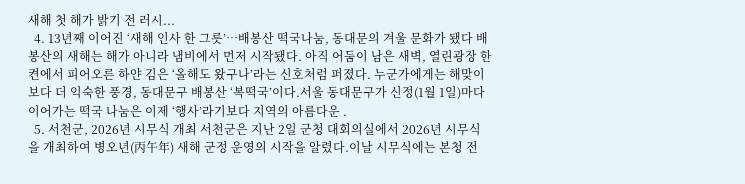새해 첫 해가 밝기 전 러시...
  4. 13년째 이어진 ‘새해 인사 한 그릇’…배봉산 떡국나눔, 동대문의 겨울 문화가 됐다 배봉산의 새해는 해가 아니라 냄비에서 먼저 시작됐다. 아직 어둠이 남은 새벽, 열린광장 한켠에서 피어오른 하얀 김은 ‘올해도 왔구나’라는 신호처럼 퍼졌다. 누군가에게는 해맞이보다 더 익숙한 풍경, 동대문구 배봉산 ‘복떡국’이다.서울 동대문구가 신정(1월 1일)마다 이어가는 떡국 나눔은 이제 ‘행사’라기보다 지역의 아름다운 .
  5. 서천군, 2026년 시무식 개최 서천군은 지난 2일 군청 대회의실에서 2026년 시무식을 개최하여 병오년(丙午年) 새해 군정 운영의 시작을 알렸다.이날 시무식에는 본청 전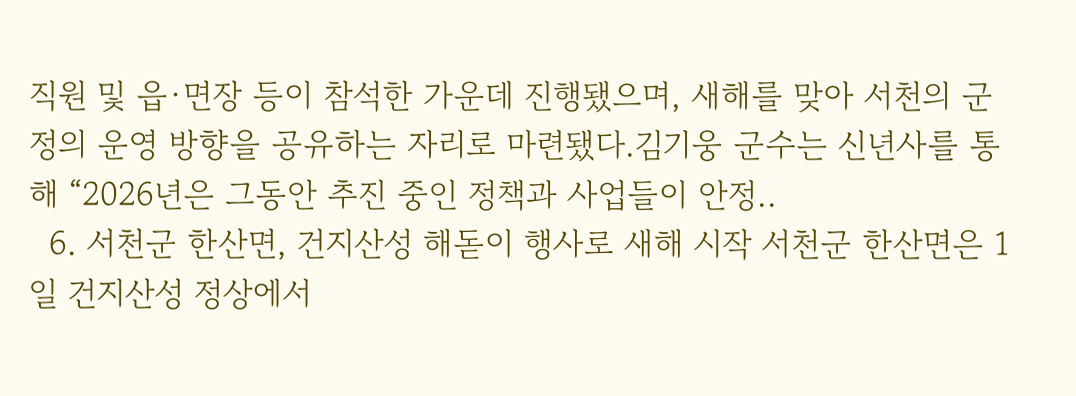직원 및 읍·면장 등이 참석한 가운데 진행됐으며, 새해를 맞아 서천의 군정의 운영 방향을 공유하는 자리로 마련됐다.김기웅 군수는 신년사를 통해 “2026년은 그동안 추진 중인 정책과 사업들이 안정..
  6. 서천군 한산면, 건지산성 해돋이 행사로 새해 시작 서천군 한산면은 1일 건지산성 정상에서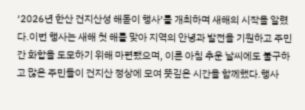‘2026년 한산 건지산성 해돋이 행사’를 개최하며 새해의 시작을 알렸다.이번 행사는 새해 첫 해를 맞아 지역의 안녕과 발전을 기원하고 주민 간 화합을 도모하기 위해 마련됐으며, 이른 아침 추운 날씨에도 불구하고 많은 주민들이 건지산 정상에 모여 뜻깊은 시간을 함께했다.행사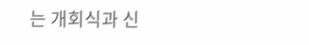는 개회식과 신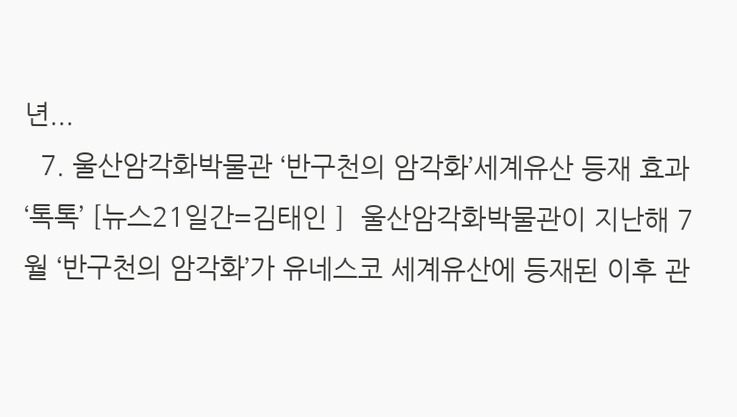년...
  7. 울산암각화박물관 ‘반구천의 암각화’세계유산 등재 효과‘톡톡’ [뉴스21일간=김태인 ]  울산암각화박물관이 지난해 7월 ‘반구천의 암각화’가 유네스코 세계유산에 등재된 이후 관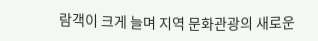람객이 크게 늘며 지역 문화관광의 새로운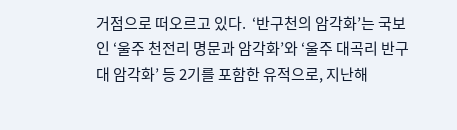거점으로 떠오르고 있다.  ‘반구천의 암각화’는 국보인 ‘울주 천전리 명문과 암각화’와 ‘울주 대곡리 반구대 암각화’ 등 2기를 포함한 유적으로, 지난해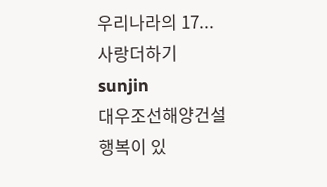우리나라의 17...
사랑더하기
sunjin
대우조선해양건설
행복이 있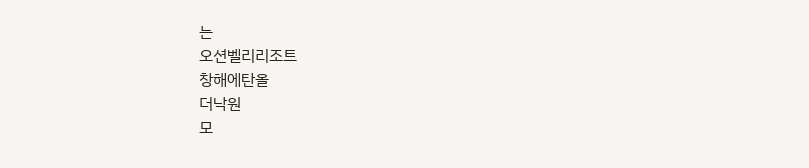는
오션벨리리조트
창해에탄올
더낙원
모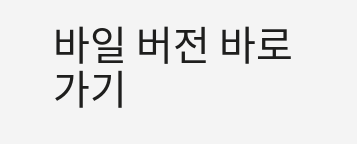바일 버전 바로가기